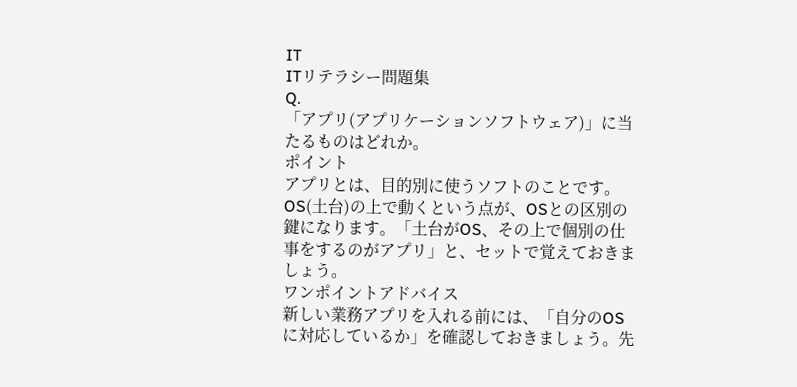IT
ITリテラシー問題集
Q.
「アプリ(アプリケーションソフトウェア)」に当たるものはどれか。
ポイント
アプリとは、目的別に使うソフトのことです。OS(土台)の上で動くという点が、OSとの区別の鍵になります。「土台がOS、その上で個別の仕事をするのがアプリ」と、セットで覚えておきましょう。
ワンポイントアドバイス
新しい業務アプリを入れる前には、「自分のOSに対応しているか」を確認しておきましょう。先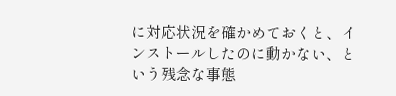に対応状況を確かめておくと、インストールしたのに動かない、という残念な事態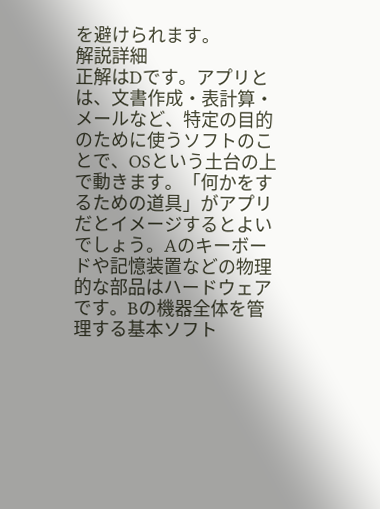を避けられます。
解説詳細
正解はDです。アプリとは、文書作成・表計算・メールなど、特定の目的のために使うソフトのことで、OSという土台の上で動きます。「何かをするための道具」がアプリだとイメージするとよいでしょう。Aのキーボードや記憶装置などの物理的な部品はハードウェアです。Bの機器全体を管理する基本ソフト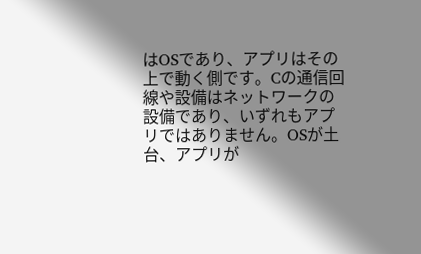はOSであり、アプリはその上で動く側です。Cの通信回線や設備はネットワークの設備であり、いずれもアプリではありません。OSが土台、アプリが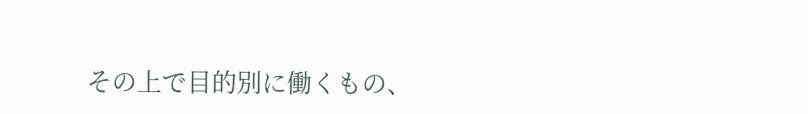その上で目的別に働くもの、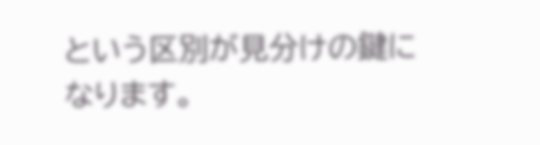という区別が見分けの鍵になります。